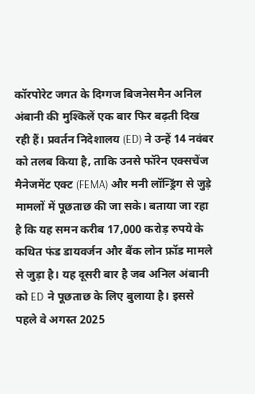कॉरपोरेट जगत के दिग्गज बिजनेसमैन अनिल अंबानी की मुश्किलें एक बार फिर बढ़ती दिख रही हैं। प्रवर्तन निदेशालय (ED) ने उन्हें 14 नवंबर को तलब किया है, ताकि उनसे फॉरेन एक्सचेंज मैनेजमेंट एक्ट (FEMA) और मनी लॉन्ड्रिंग से जुड़े मामलों में पूछताछ की जा सके। बताया जा रहा है कि यह समन करीब 17,000 करोड़ रुपये के कथित फंड डायवर्जन और बैंक लोन फ्रॉड मामले से जुड़ा है। यह दूसरी बार है जब अनिल अंबानी को ED ने पूछताछ के लिए बुलाया है। इससे पहले वे अगस्त 2025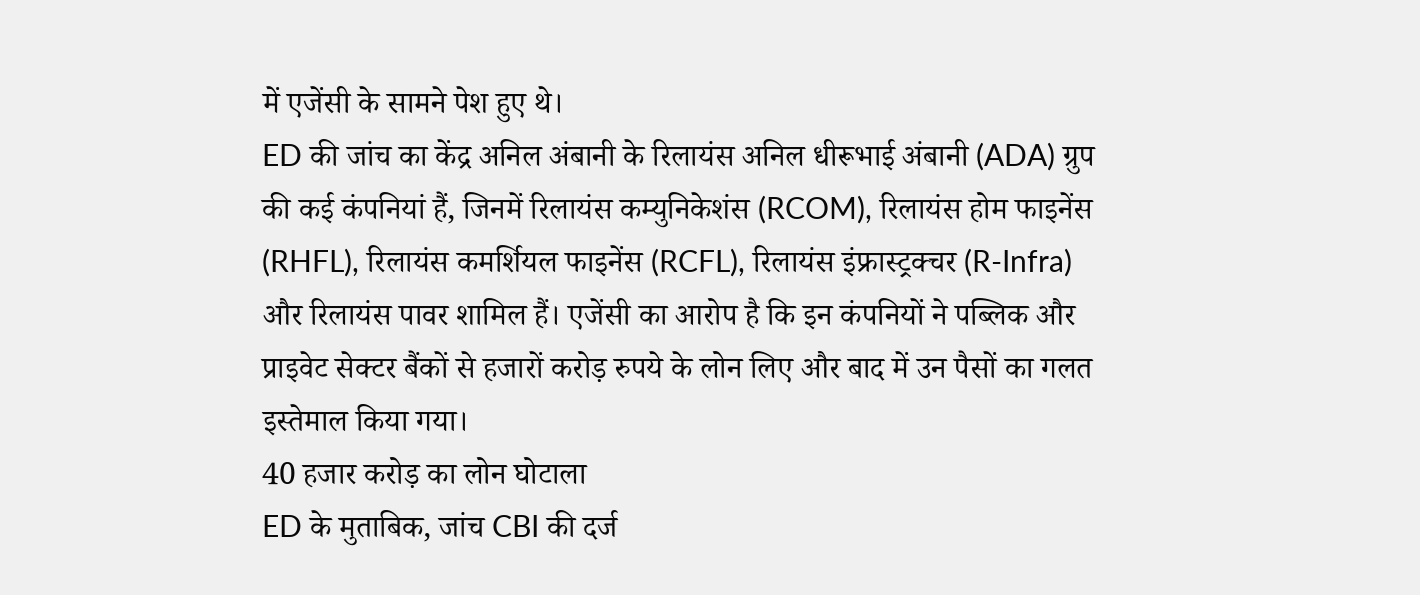में एजेंसी के सामने पेश हुए थे।
ED की जांच का केंद्र अनिल अंबानी के रिलायंस अनिल धीरूभाई अंबानी (ADA) ग्रुप की कई कंपनियां हैं, जिनमें रिलायंस कम्युनिकेशंस (RCOM), रिलायंस होम फाइनेंस (RHFL), रिलायंस कमर्शियल फाइनेंस (RCFL), रिलायंस इंफ्रास्ट्रक्चर (R-Infra) और रिलायंस पावर शामिल हैं। एजेंसी का आरोप है कि इन कंपनियों ने पब्लिक और प्राइवेट सेक्टर बैंकों से हजारों करोड़ रुपये के लोन लिए और बाद में उन पैसों का गलत इस्तेमाल किया गया।
40 हजार करोड़ का लोन घोटाला
ED के मुताबिक, जांच CBI की दर्ज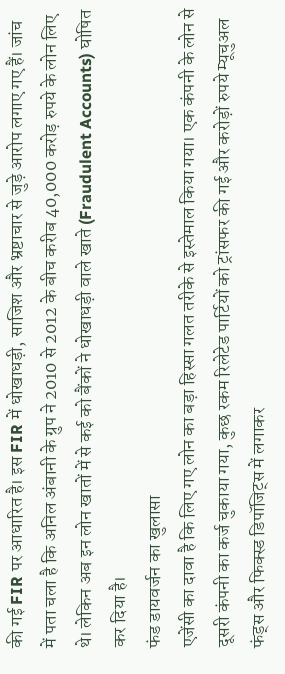की गई FIR पर आधारित है। इस FIR में धोखाधड़ी, साजिश और भ्रष्टाचार से जुड़े आरोप लगाए गए हैं। जांच में पता चला है कि अनिल अंबानी के ग्रुप ने 2010 से 2012 के बीच करीब 40,000 करोड़ रुपये के लोन लिए थे। लेकिन अब इन लोन खातों में से कई को बैंकों ने धोखाधड़ी वाले खाते (Fraudulent Accounts) घोषित कर दिया है।
फंड डायवर्जन का खुलासा
एजेंसी का दावा है कि लिए गए लोन का बड़ा हिस्सा गलत तरीके से इस्तेमाल किया गया। एक कंपनी के लोन से दूसरी कंपनी का कर्ज चुकाया गया, कुछ रकम रिलेटेड पार्टियों को ट्रांसफर की गई और करोड़ों रुपये म्यूचुअल फंड्स और फिक्स्ड डिपॉजिट्स में लगाकर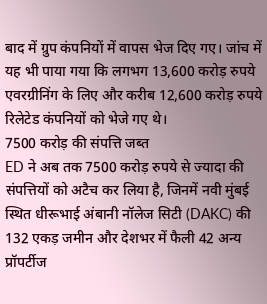बाद में ग्रुप कंपनियों में वापस भेज दिए गए। जांच में यह भी पाया गया कि लगभग 13,600 करोड़ रुपये एवरग्रीनिंग के लिए और करीब 12,600 करोड़ रुपये रिलेटेड कंपनियों को भेजे गए थे।
7500 करोड़ की संपत्ति जब्त
ED ने अब तक 7500 करोड़ रुपये से ज्यादा की संपत्तियों को अटैच कर लिया है, जिनमें नवी मुंबई स्थित धीरूभाई अंबानी नॉलेज सिटी (DAKC) की 132 एकड़ जमीन और देशभर में फैली 42 अन्य प्रॉपर्टीज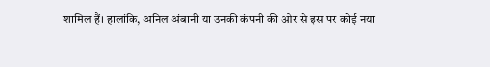शामिल हैं। हालांकि, अनिल अंबानी या उनकी कंपनी की ओर से इस पर कोई नया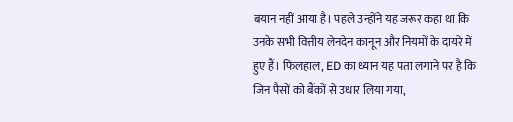बयान नहीं आया है। पहले उन्होंने यह जरूर कहा था कि उनके सभी वित्तीय लेनदेन कानून और नियमों के दायरे में हुए हैं। फिलहाल, ED का ध्यान यह पता लगाने पर है कि जिन पैसों को बैंकों से उधार लिया गया,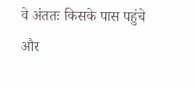वे अंततः किसके पास पहुंचे और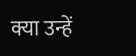क्या उन्हें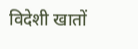विदेशी खातों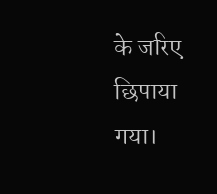के जरिए छिपाया गया।